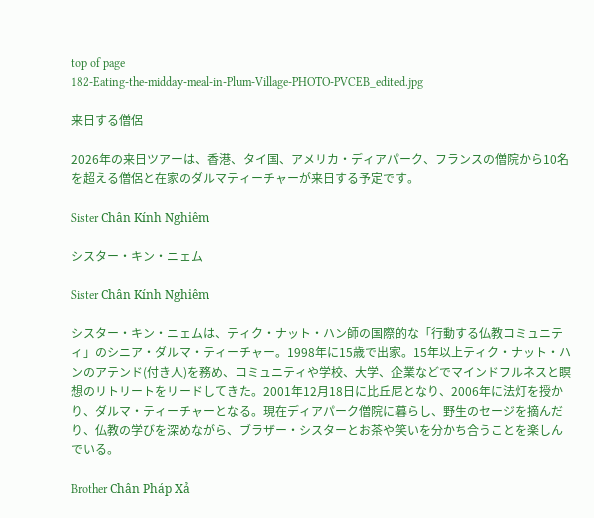top of page
182-Eating-the-midday-meal-in-Plum-Village-PHOTO-PVCEB_edited.jpg

来日する僧侶

2026年の来日ツアーは、香港、タイ国、アメリカ・ディアパーク、フランスの僧院から10名を超える僧侶と在家のダルマティーチャーが来日する予定です。

Sister Chân Kính Nghiêm

シスター・キン・ニェム

Sister Chân Kính Nghiêm

シスター・キン・ニェムは、ティク・ナット・ハン師の国際的な「行動する仏教コミュニティ」のシニア・ダルマ・ティーチャー。1998年に15歳で出家。15年以上ティク・ナット・ハンのアテンド(付き人)を務め、コミュニティや学校、大学、企業などでマインドフルネスと瞑想のリトリートをリードしてきた。2001年12月18日に比丘尼となり、2006年に法灯を授かり、ダルマ・ティーチャーとなる。現在ディアパーク僧院に暮らし、野生のセージを摘んだり、仏教の学びを深めながら、ブラザー・シスターとお茶や笑いを分かち合うことを楽しんでいる。

Brother Chân Pháp Xả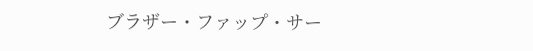ブラザー・ファップ・サー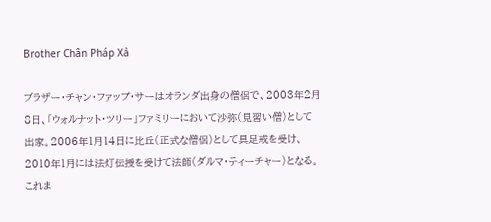Brother Chân Pháp Xả

ブラザー・チャン・ファップ・サーはオランダ出身の僧侶で、2003年2月8日、「ウォルナット・ツリー」ファミリーにおいて沙弥(見習い僧)として出家。2006年1月14日に比丘(正式な僧侶)として具足戒を受け、2010年1月には法灯伝授を受けて法師(ダルマ・ティーチャー)となる。
これま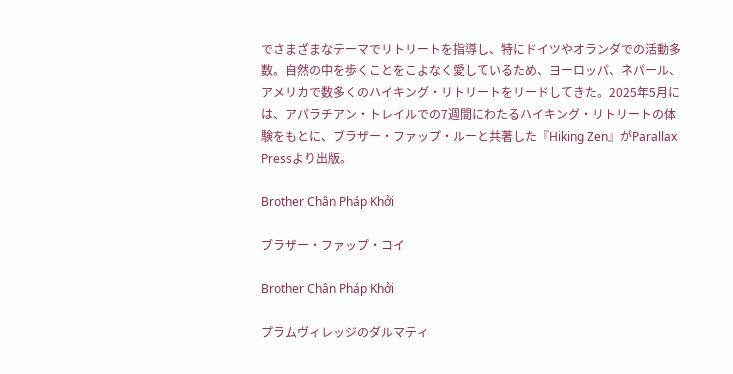でさまざまなテーマでリトリートを指導し、特にドイツやオランダでの活動多数。自然の中を歩くことをこよなく愛しているため、ヨーロッパ、ネパール、アメリカで数多くのハイキング・リトリートをリードしてきた。2025年5月には、アパラチアン・トレイルでの7週間にわたるハイキング・リトリートの体験をもとに、ブラザー・ファップ・ルーと共著した『Hiking Zen』がParallax Pressより出版。

Brother Chân Pháp Khởi

ブラザー・ファップ・コイ

Brother Chân Pháp Khởi

プラムヴィレッジのダルマティ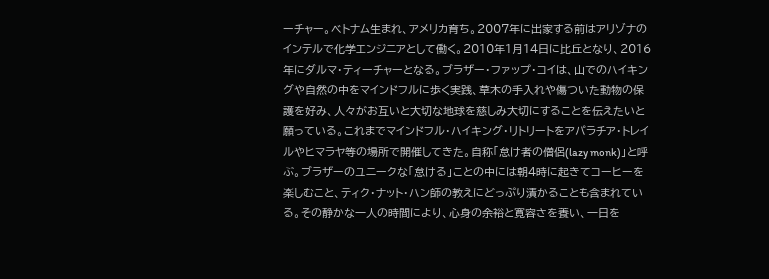ーチャー。ベトナム生まれ、アメリカ育ち。2007年に出家する前はアリゾナのインテルで化学エンジニアとして働く。2010年1月14日に比丘となり、2016年にダルマ・ティーチャーとなる。ブラザー・ファップ・コイは、山でのハイキングや自然の中をマインドフルに歩く実践、草木の手入れや傷ついた動物の保護を好み、人々がお互いと大切な地球を慈しみ大切にすることを伝えたいと願っている。これまでマインドフル・ハイキング・リトリートをアパラチア・トレイルやヒマラヤ等の場所で開催してきた。自称「怠け者の僧侶(lazy monk)」と呼ぶ。ブラザーのユニークな「怠ける」ことの中には朝4時に起きてコーヒーを楽しむこと、ティク・ナット・ハン師の教えにどっぷり漬かることも含まれている。その静かな一人の時間により、心身の余裕と寛容さを養い、一日を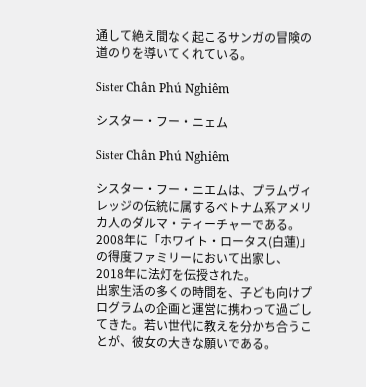通して絶え間なく起こるサンガの冒険の道のりを導いてくれている。

Sister Chân Phú Nghiêm

シスター・フー・ニェム

Sister Chân Phú Nghiêm

シスター・フー・ニエムは、プラムヴィレッジの伝統に属するベトナム系アメリカ人のダルマ・ティーチャーである。2008年に「ホワイト・ロータス(白蓮)」の得度ファミリーにおいて出家し、2018年に法灯を伝授された。
出家生活の多くの時間を、子ども向けプログラムの企画と運営に携わって過ごしてきた。若い世代に教えを分かち合うことが、彼女の大きな願いである。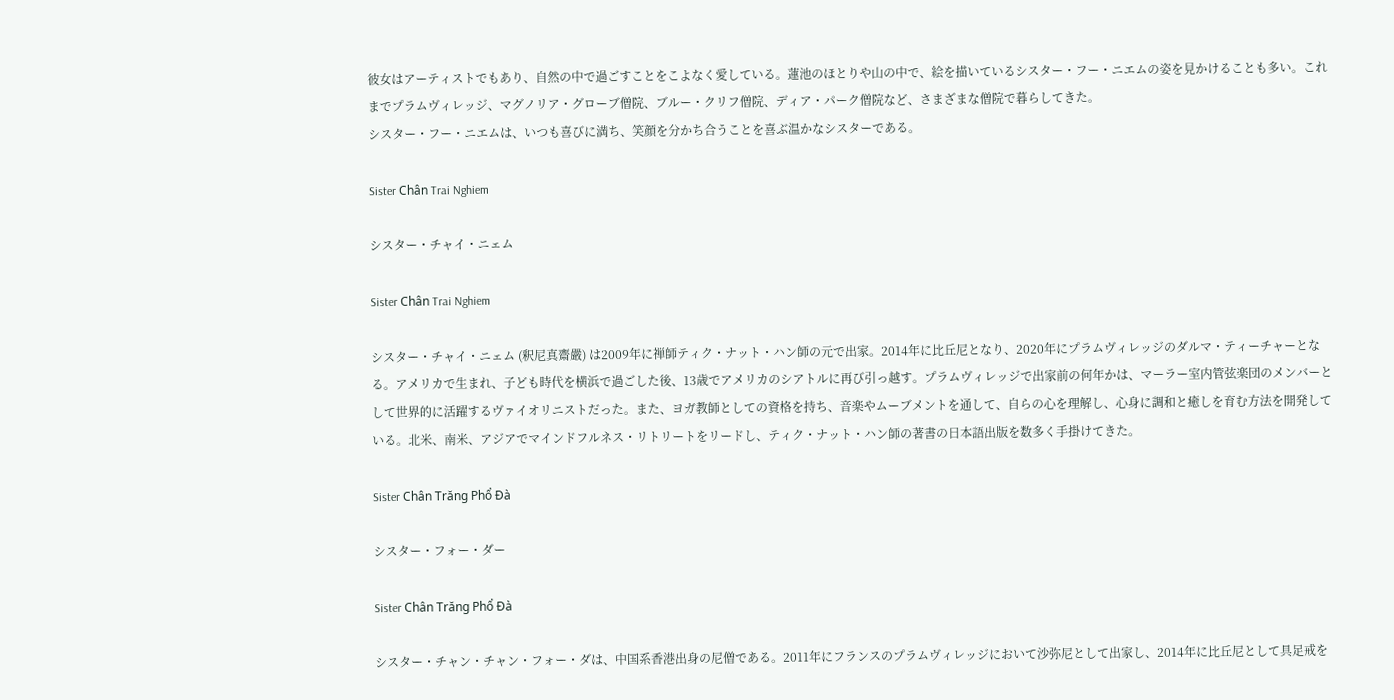彼女はアーティストでもあり、自然の中で過ごすことをこよなく愛している。蓮池のほとりや山の中で、絵を描いているシスター・フー・ニエムの姿を見かけることも多い。これまでプラムヴィレッジ、マグノリア・グローブ僧院、ブルー・クリフ僧院、ディア・パーク僧院など、さまざまな僧院で暮らしてきた。
シスター・フー・ニエムは、いつも喜びに満ち、笑顔を分かち合うことを喜ぶ温かなシスターである。

Sister Chân Trai Nghiem

シスター・チャイ・ニェム

Sister Chân Trai Nghiem

シスター・チャイ・ニェム (釈尼真齋嚴) は2009年に禅師ティク・ナット・ハン師の元で出家。2014年に比丘尼となり、2020年にプラムヴィレッジのダルマ・ティーチャーとなる。アメリカで生まれ、子ども時代を横浜で過ごした後、13歳でアメリカのシアトルに再び引っ越す。プラムヴィレッジで出家前の何年かは、マーラー室内管弦楽団のメンバーとして世界的に活躍するヴァイオリニストだった。また、ヨガ教師としての資格を持ち、音楽やムーブメントを通して、自らの心を理解し、心身に調和と癒しを育む方法を開発している。北米、南米、アジアでマインドフルネス・リトリートをリードし、ティク・ナット・ハン師の著書の日本語出版を数多く手掛けてきた。

Sister Chân Trăng Phổ Đà

シスター・フォー・ダー

Sister Chân Trăng Phổ Đà

シスター・チャン・チャン・フォー・ダは、中国系香港出身の尼僧である。2011年にフランスのプラムヴィレッジにおいて沙弥尼として出家し、2014年に比丘尼として具足戒を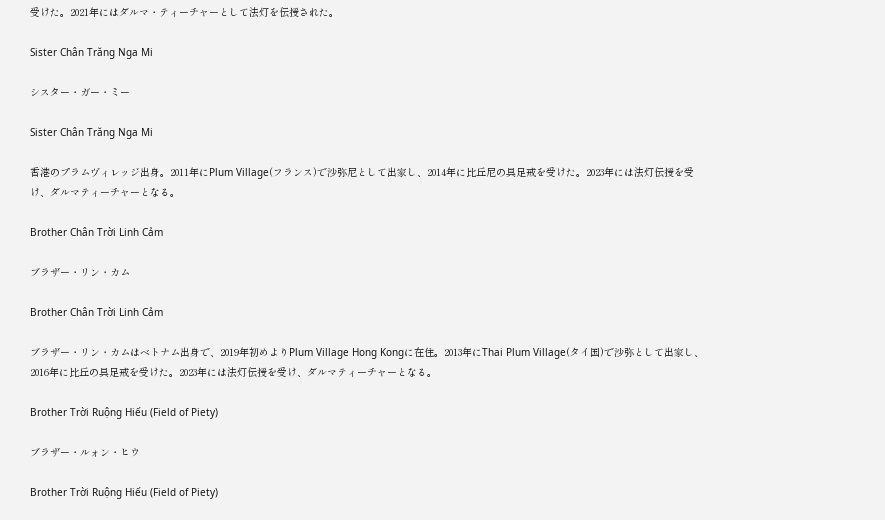受けた。2021年にはダルマ・ティーチャーとして法灯を伝授された。

Sister Chân Trăng Nga Mi

シスター・ガー・ミー

Sister Chân Trăng Nga Mi

香港のプラムヴィレッジ出身。2011年にPlum Village(フランス)で沙弥尼として出家し、2014年に比丘尼の具足戒を受けた。2023年には法灯伝授を受け、ダルマティーチャーとなる。

Brother Chân Trời Linh Cảm

ブラザー・リン・カム

Brother Chân Trời Linh Cảm

ブラザー・リン・カムはベトナム出身で、2019年初めよりPlum Village Hong Kongに在住。2013年にThai Plum Village(タイ国)で沙弥として出家し、2016年に比丘の具足戒を受けた。2023年には法灯伝授を受け、ダルマティーチャーとなる。

Brother Trời Ruộng Hiếu (Field of Piety)

ブラザー・ルォン・ヒウ

Brother Trời Ruộng Hiếu (Field of Piety)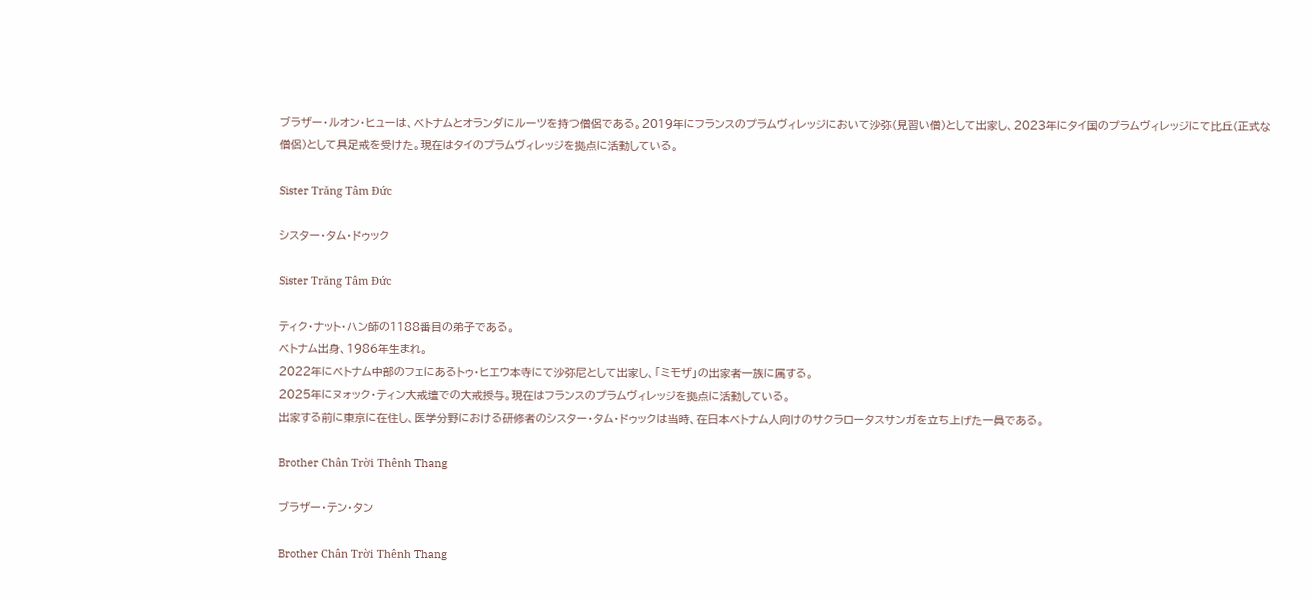ブラザー・ルオン・ヒューは、ベトナムとオランダにルーツを持つ僧侶である。2019年にフランスのプラムヴィレッジにおいて沙弥(見習い僧)として出家し、2023年にタイ国のプラムヴィレッジにて比丘(正式な僧侶)として具足戒を受けた。現在はタイのプラムヴィレッジを拠点に活動している。

Sister Trăng Tâm Đức

シスター・タム・ドゥック

Sister Trăng Tâm Đức

ティク・ナット・ハン師の1188番目の弟子である。
ベトナム出身、1986年生まれ。
2022年にベトナム中部のフェにあるトゥ・ヒエウ本寺にて沙弥尼として出家し、「ミモザ」の出家者一族に属する。
2025年にヌォック・ティン大戒壇での大戒授与。現在はフランスのプラムヴィレッジを拠点に活動している。
出家する前に東京に在住し、医学分野における研修者のシスター・タム・ドゥックは当時、在日本ベトナム人向けのサクラロータスサンガを立ち上げた一員である。

Brother Chân Trời Thênh Thang

ブラザー・テン・タン

Brother Chân Trời Thênh Thang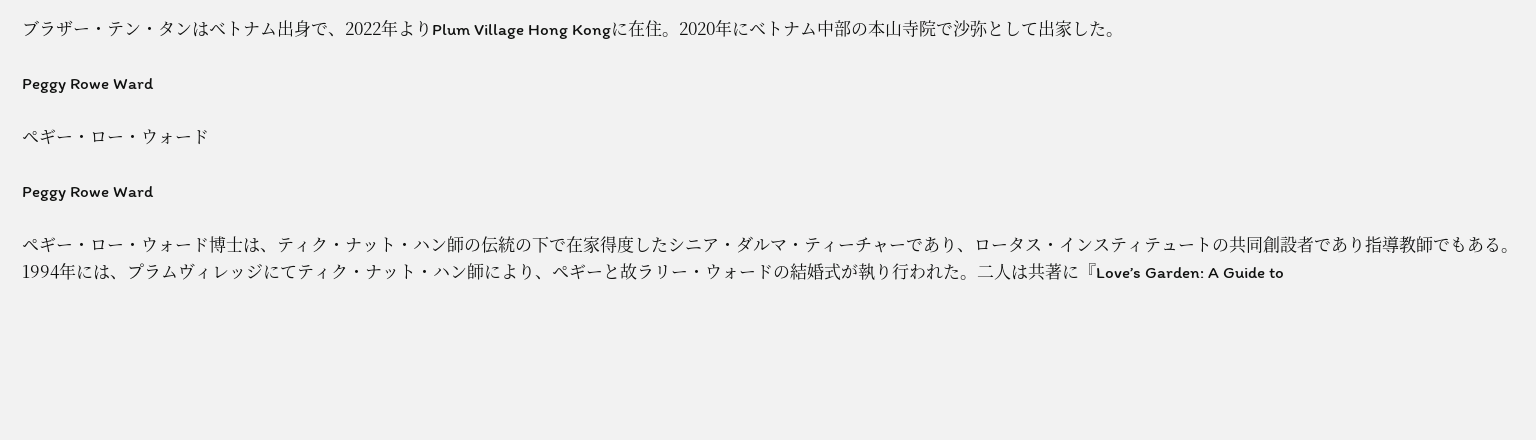ブラザー・テン・タンはベトナム出身で、2022年よりPlum Village Hong Kongに在住。2020年にベトナム中部の本山寺院で沙弥として出家した。

Peggy Rowe Ward

ペギー・ロー・ウォード

Peggy Rowe Ward

ペギー・ロー・ウォード博士は、ティク・ナット・ハン師の伝統の下で在家得度したシニア・ダルマ・ティーチャーであり、ロータス・インスティテュートの共同創設者であり指導教師でもある。1994年には、プラムヴィレッジにてティク・ナット・ハン師により、ペギーと故ラリー・ウォードの結婚式が執り行われた。二人は共著に『Love’s Garden: A Guide to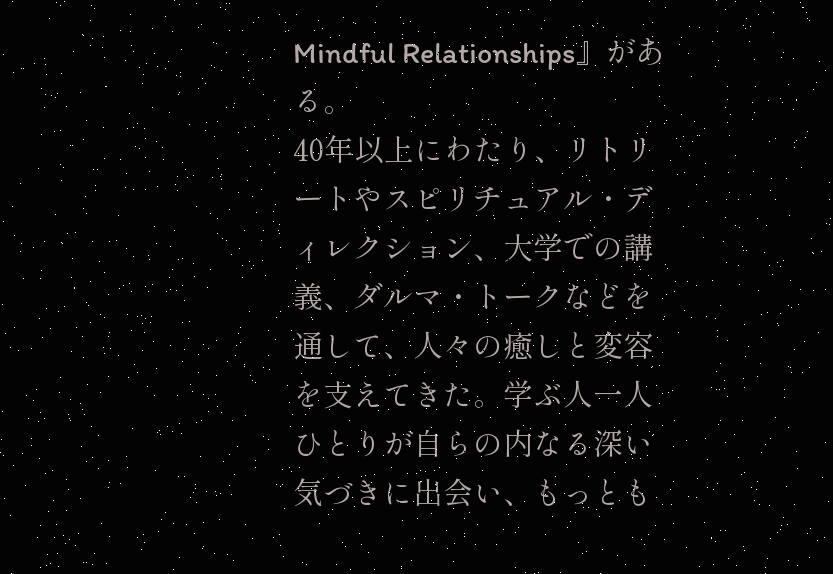Mindful Relationships』がある。
40年以上にわたり、リトリートやスピリチュアル・ディレクション、大学での講義、ダルマ・トークなどを通して、人々の癒しと変容を支えてきた。学ぶ人一人ひとりが自らの内なる深い気づきに出会い、もっとも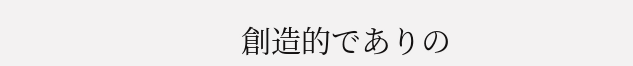創造的でありの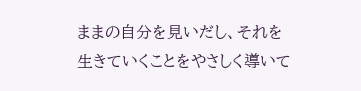ままの自分を見いだし、それを生きていくことをやさしく導いて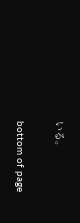いる。

bottom of page